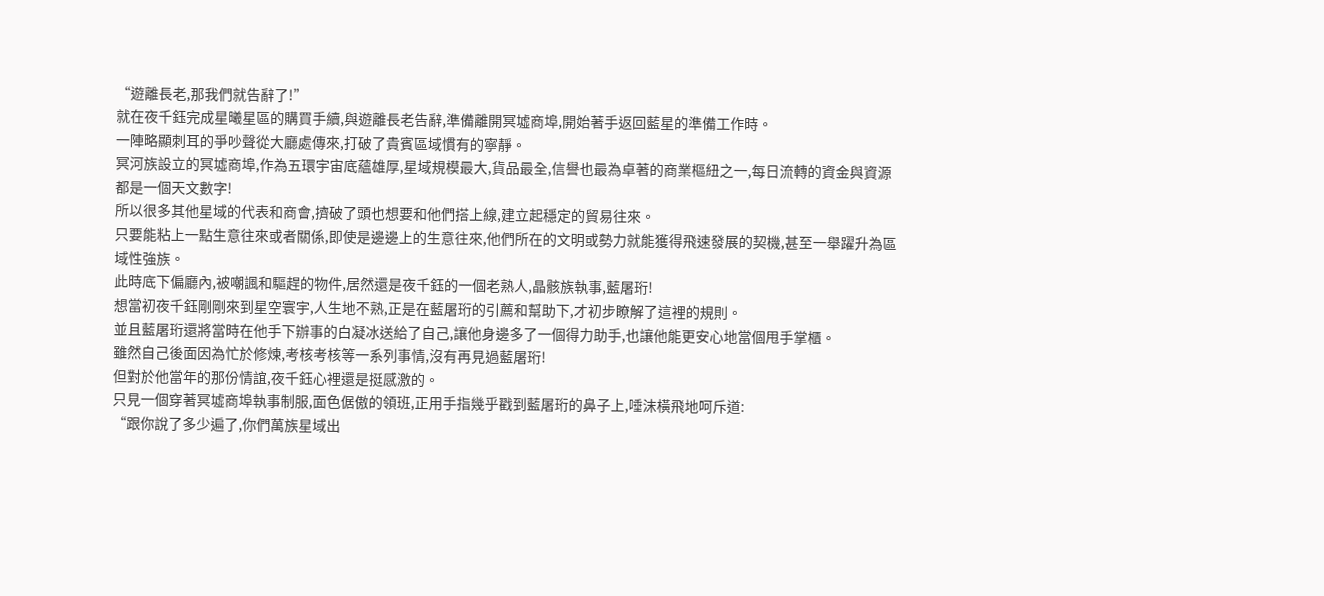“遊離長老,那我們就告辭了!”
就在夜千鈺完成星曦星區的購買手續,與遊離長老告辭,準備離開冥墟商埠,開始著手返回藍星的準備工作時。
一陣略顯刺耳的爭吵聲從大廳處傳來,打破了貴賓區域慣有的寧靜。
冥河族設立的冥墟商埠,作為五環宇宙底蘊雄厚,星域規模最大,貨品最全,信譽也最為卓著的商業樞紐之一,每日流轉的資金與資源都是一個天文數字!
所以很多其他星域的代表和商會,擠破了頭也想要和他們搭上線,建立起穩定的貿易往來。
只要能粘上一點生意往來或者關係,即使是邊邊上的生意往來,他們所在的文明或勢力就能獲得飛速發展的契機,甚至一舉躍升為區域性強族。
此時底下偏廳內,被嘲諷和驅趕的物件,居然還是夜千鈺的一個老熟人,晶骸族執事,藍屠珩!
想當初夜千鈺剛剛來到星空寰宇,人生地不熟,正是在藍屠珩的引薦和幫助下,才初步瞭解了這裡的規則。
並且藍屠珩還將當時在他手下辦事的白凝冰送給了自己,讓他身邊多了一個得力助手,也讓他能更安心地當個甩手掌櫃。
雖然自己後面因為忙於修煉,考核考核等一系列事情,沒有再見過藍屠珩!
但對於他當年的那份情誼,夜千鈺心裡還是挺感激的。
只見一個穿著冥墟商埠執事制服,面色倨傲的領班,正用手指幾乎戳到藍屠珩的鼻子上,唾沫橫飛地呵斥道:
“跟你說了多少遍了,你們萬族星域出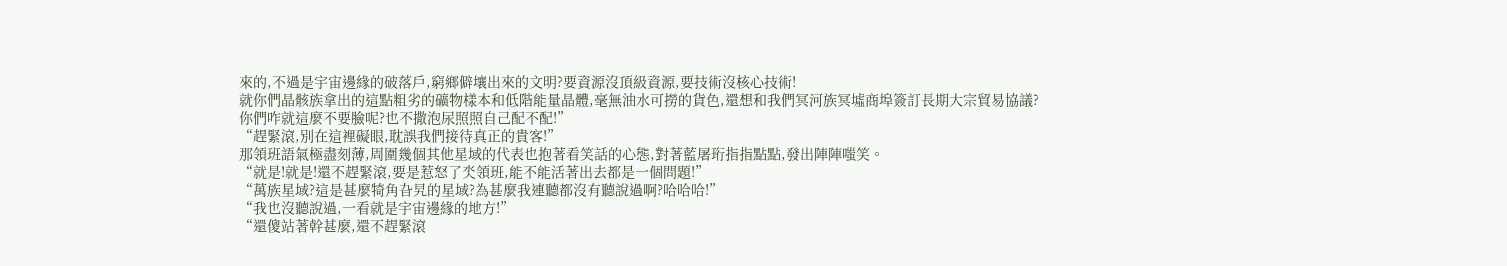來的,不過是宇宙邊緣的破落戶,窮鄉僻壤出來的文明?要資源沒頂級資源,要技術沒核心技術!
就你們晶骸族拿出的這點粗劣的礦物樣本和低階能量晶體,毫無油水可撈的貨色,還想和我們冥河族冥墟商埠簽訂長期大宗貿易協議?
你們咋就這麼不要臉呢?也不撒泡尿照照自己配不配!”
“趕緊滾,別在這裡礙眼,耽誤我們接待真正的貴客!”
那領班語氣極盡刻薄,周圍幾個其他星域的代表也抱著看笑話的心態,對著藍屠珩指指點點,發出陣陣嗤笑。
“就是!就是!還不趕緊滾,要是惹怒了氼領班,能不能活著出去都是一個問題!”
“萬族星域?這是甚麼犄角旮旯的星域?為甚麼我連聽都沒有聽說過啊?哈哈哈!”
“我也沒聽說過,一看就是宇宙邊緣的地方!”
“還傻站著幹甚麼,還不趕緊滾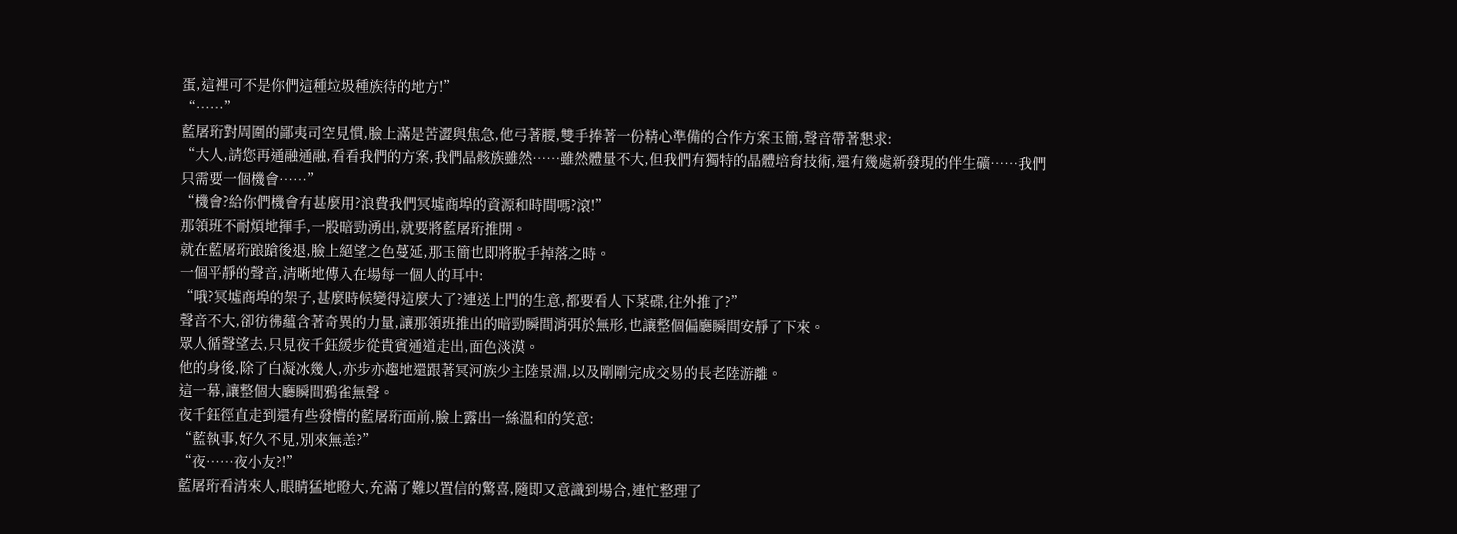蛋,這裡可不是你們這種垃圾種族待的地方!”
“……”
藍屠珩對周圍的鄙夷司空見慣,臉上滿是苦澀與焦急,他弓著腰,雙手捧著一份精心準備的合作方案玉簡,聲音帶著懇求:
“大人,請您再通融通融,看看我們的方案,我們晶骸族雖然……雖然體量不大,但我們有獨特的晶體培育技術,還有幾處新發現的伴生礦……我們只需要一個機會……”
“機會?給你們機會有甚麼用?浪費我們冥墟商埠的資源和時間嗎?滾!”
那領班不耐煩地揮手,一股暗勁湧出,就要將藍屠珩推開。
就在藍屠珩踉蹌後退,臉上絕望之色蔓延,那玉簡也即將脫手掉落之時。
一個平靜的聲音,清晰地傳入在場每一個人的耳中:
“哦?冥墟商埠的架子,甚麼時候變得這麼大了?連送上門的生意,都要看人下菜碟,往外推了?”
聲音不大,卻彷彿蘊含著奇異的力量,讓那領班推出的暗勁瞬間消弭於無形,也讓整個偏廳瞬間安靜了下來。
眾人循聲望去,只見夜千鈺緩步從貴賓通道走出,面色淡漠。
他的身後,除了白凝冰幾人,亦步亦趨地還跟著冥河族少主陸景淵,以及剛剛完成交易的長老陸游離。
這一幕,讓整個大廳瞬間鴉雀無聲。
夜千鈺徑直走到還有些發懵的藍屠珩面前,臉上露出一絲溫和的笑意:
“藍執事,好久不見,別來無恙?”
“夜……夜小友?!”
藍屠珩看清來人,眼睛猛地瞪大,充滿了難以置信的驚喜,隨即又意識到場合,連忙整理了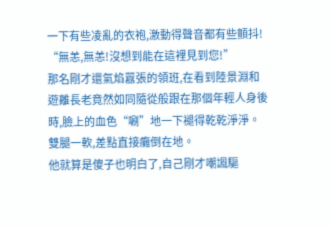一下有些凌亂的衣袍,激動得聲音都有些顫抖!
“無恙,無恙!沒想到能在這裡見到您!”
那名剛才還氣焰囂張的領班,在看到陸景淵和遊離長老竟然如同隨從般跟在那個年輕人身後時,臉上的血色“唰”地一下褪得乾乾淨淨。
雙腿一軟,差點直接癱倒在地。
他就算是傻子也明白了,自己剛才嘲諷驅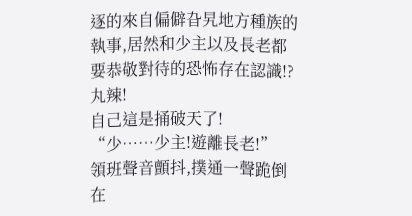逐的來自偏僻旮旯地方種族的執事,居然和少主以及長老都要恭敬對待的恐怖存在認識!?
丸辣!
自己這是捅破天了!
“少……少主!遊離長老!”
領班聲音顫抖,撲通一聲跪倒在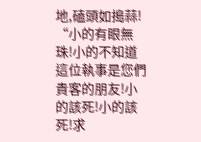地,磕頭如搗蒜!
“小的有眼無珠!小的不知道這位執事是您們貴客的朋友!小的該死!小的該死!求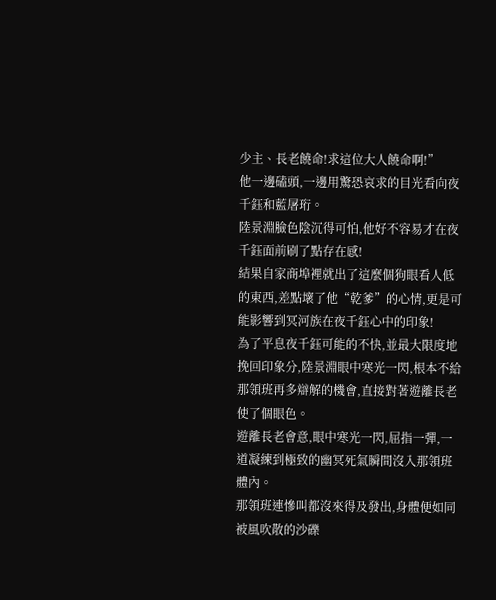少主、長老饒命!求這位大人饒命啊!”
他一邊磕頭,一邊用驚恐哀求的目光看向夜千鈺和藍屠珩。
陸景淵臉色陰沉得可怕,他好不容易才在夜千鈺面前刷了點存在感!
結果自家商埠裡就出了這麼個狗眼看人低的東西,差點壞了他“乾爹”的心情,更是可能影響到冥河族在夜千鈺心中的印象!
為了平息夜千鈺可能的不快,並最大限度地挽回印象分,陸景淵眼中寒光一閃,根本不給那領班再多辯解的機會,直接對著遊離長老使了個眼色。
遊離長老會意,眼中寒光一閃,屈指一彈,一道凝練到極致的幽冥死氣瞬間沒入那領班體內。
那領班連慘叫都沒來得及發出,身體便如同被風吹散的沙礫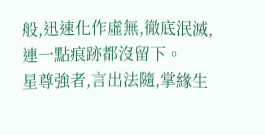般,迅速化作虛無,徹底泯滅,連一點痕跡都沒留下。
星尊強者,言出法隨,掌緣生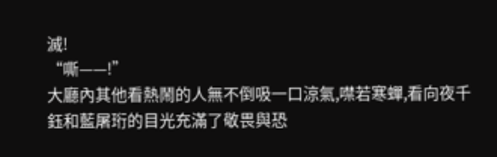滅!
“嘶——!”
大廳內其他看熱鬧的人無不倒吸一口涼氣,噤若寒蟬,看向夜千鈺和藍屠珩的目光充滿了敬畏與恐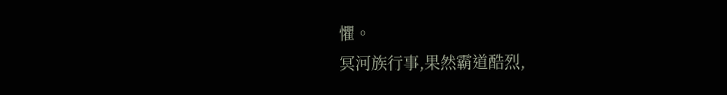懼。
冥河族行事,果然霸道酷烈,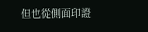但也從側面印證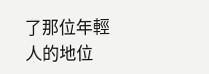了那位年輕人的地位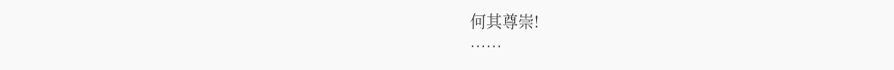何其尊崇!
……